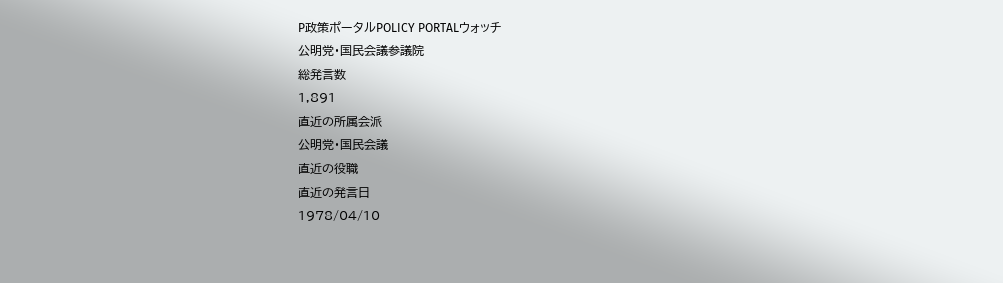P政策ポータルPOLICY PORTALウォッチ
公明党・国民会議参議院
総発言数
1,891
直近の所属会派
公明党・国民会議
直近の役職
直近の発言日
1978/04/10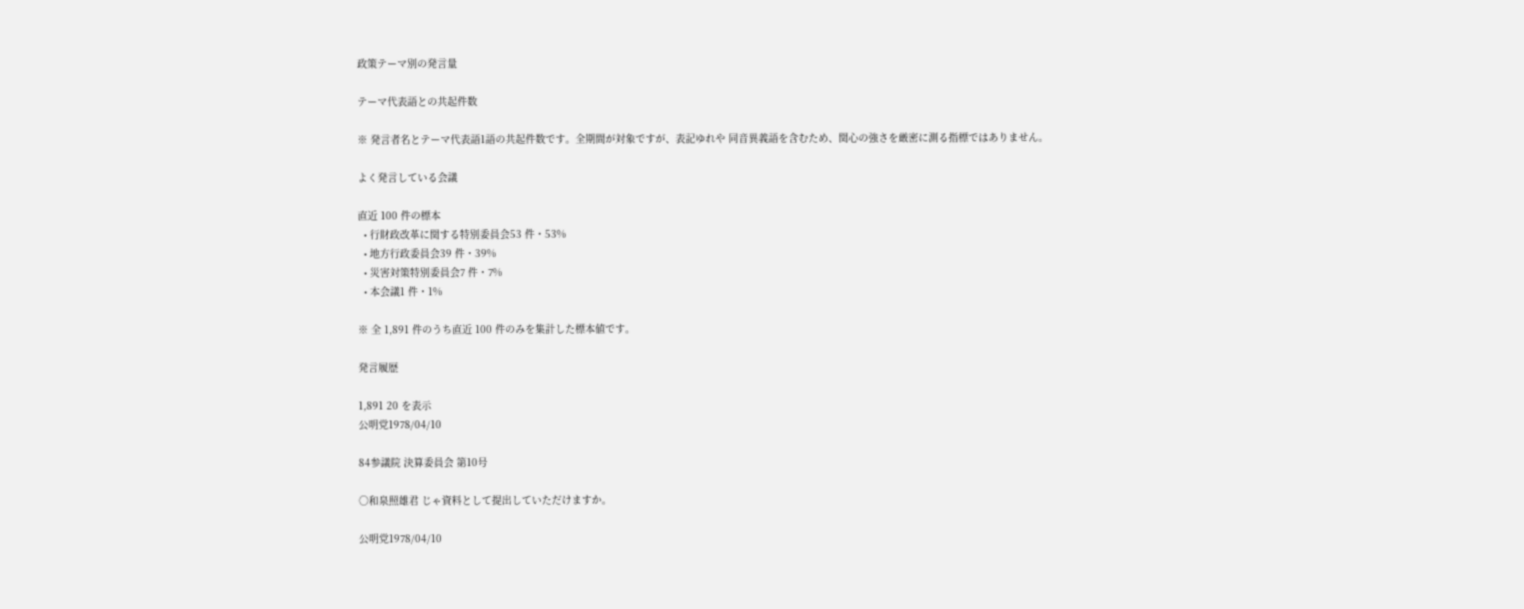政策テーマ別の発言量

テーマ代表語との共起件数

※ 発言者名とテーマ代表語1語の共起件数です。全期間が対象ですが、表記ゆれや 同音異義語を含むため、関心の強さを厳密に測る指標ではありません。

よく発言している会議

直近 100 件の標本
  • 行財政改革に関する特別委員会53 件・53%
  • 地方行政委員会39 件・39%
  • 災害対策特別委員会7 件・7%
  • 本会議1 件・1%

※ 全 1,891 件のうち直近 100 件のみを集計した標本値です。

発言履歴

1,891 20 を表示
公明党1978/04/10

84参議院 決算委員会 第10号

○和泉照雄君 じゃ資料として提出していただけますか。

公明党1978/04/10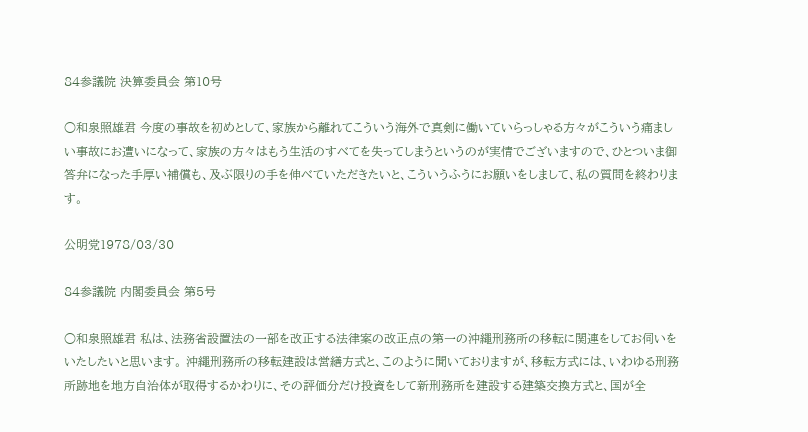84参議院 決算委員会 第10号

○和泉照雄君 今度の事故を初めとして、家族から離れてこういう海外で真剣に働いていらっしゃる方々がこういう痛ましい事故にお遭いになって、家族の方々はもう生活のすべてを失ってしまうというのが実情でございますので、ひとついま御答弁になった手厚い補償も、及ぶ限りの手を伸べていただきたいと、こういうふうにお願いをしまして、私の質問を終わります。

公明党1978/03/30

84参議院 内閣委員会 第5号

○和泉照雄君 私は、法務省設置法の一部を改正する法律案の改正点の第一の沖繩刑務所の移転に関連をしてお伺いをいたしたいと思います。 沖繩刑務所の移転建設は営繕方式と、このように聞いておりますが、移転方式には、いわゆる刑務所跡地を地方自治体が取得するかわりに、その評価分だけ投資をして新刑務所を建設する建築交換方式と、国が全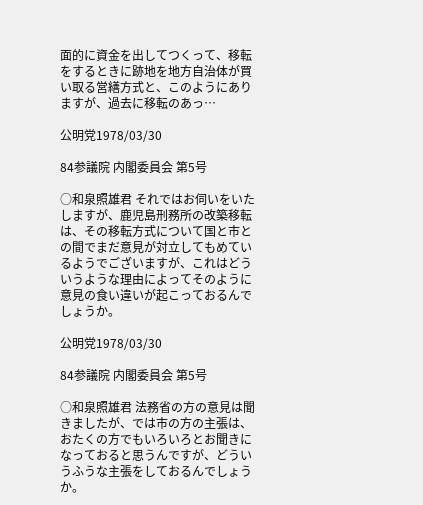面的に資金を出してつくって、移転をするときに跡地を地方自治体が買い取る営繕方式と、このようにありますが、過去に移転のあっ…

公明党1978/03/30

84参議院 内閣委員会 第5号

○和泉照雄君 それではお伺いをいたしますが、鹿児島刑務所の改築移転は、その移転方式について国と市との間でまだ意見が対立してもめているようでございますが、これはどういうような理由によってそのように意見の食い違いが起こっておるんでしょうか。

公明党1978/03/30

84参議院 内閣委員会 第5号

○和泉照雄君 法務省の方の意見は聞きましたが、では市の方の主張は、おたくの方でもいろいろとお聞きになっておると思うんですが、どういうふうな主張をしておるんでしょうか。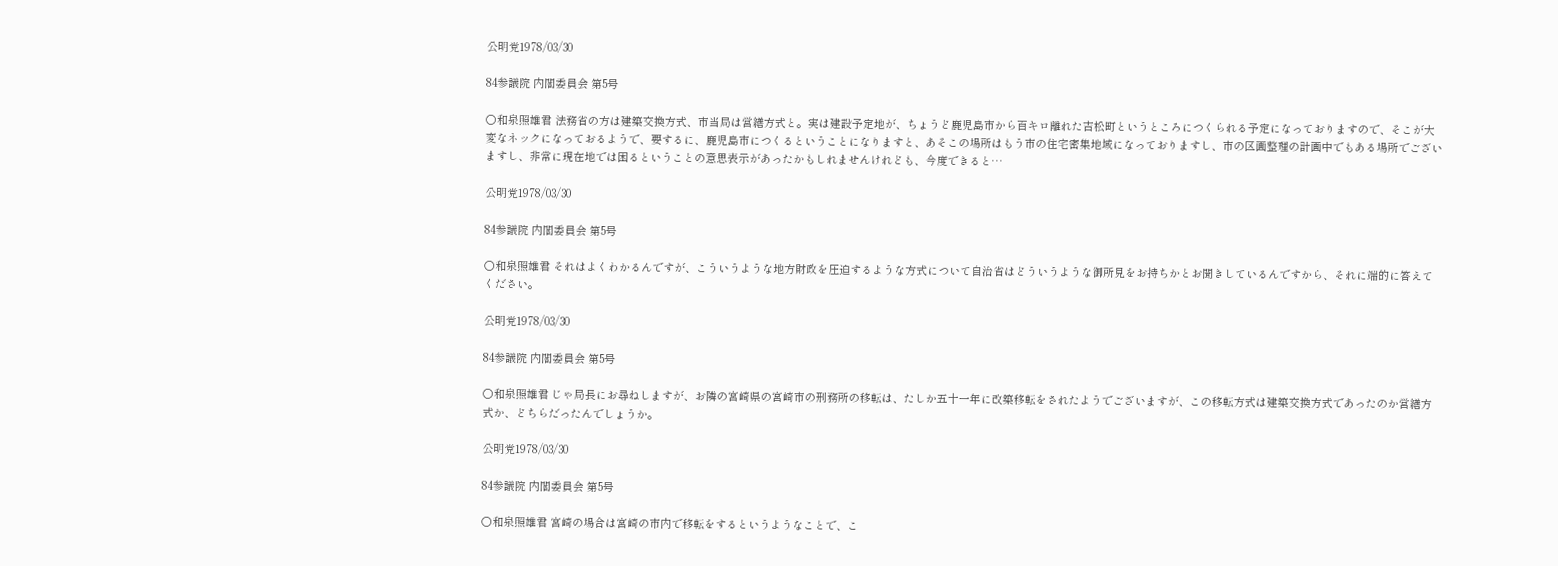公明党1978/03/30

84参議院 内閣委員会 第5号

○和泉照雄君 法務省の方は建築交換方式、市当局は営繕方式と。実は建設予定地が、ちょうど鹿児島市から百キロ離れた吉松町というところにつくられる予定になっておりますので、そこが大変なネックになっておるようで、要するに、鹿児島市につくるということになりますと、あそこの場所はもう市の住宅密集地域になっておりますし、市の区画整理の計画中でもある場所でございますし、非常に現在地では困るということの意思表示があったかもしれませんけれども、今度できると…

公明党1978/03/30

84参議院 内閣委員会 第5号

○和泉照雄君 それはよくわかるんですが、こういうような地方財政を圧迫するような方式について自治省はどういうような御所見をお持ちかとお聞きしているんですから、それに端的に答えてください。

公明党1978/03/30

84参議院 内閣委員会 第5号

○和泉照雄君 じゃ局長にお尋ねしますが、お隣の宮崎県の宮崎市の刑務所の移転は、たしか五十一年に改築移転をされたようでございますが、この移転方式は建築交換方式であったのか営繕方式か、どちらだったんでしょうか。

公明党1978/03/30

84参議院 内閣委員会 第5号

○和泉照雄君 宮崎の場合は宮崎の市内で移転をするというようなことで、こ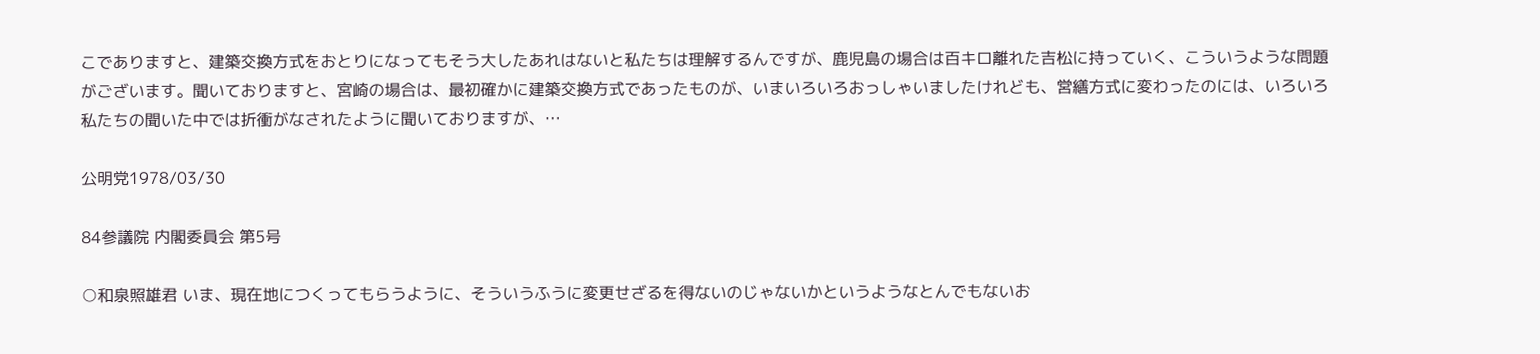こでありますと、建築交換方式をおとりになってもそう大したあれはないと私たちは理解するんですが、鹿児島の場合は百キロ離れた吉松に持っていく、こういうような問題がございます。聞いておりますと、宮崎の場合は、最初確かに建築交換方式であったものが、いまいろいろおっしゃいましたけれども、営繕方式に変わったのには、いろいろ私たちの聞いた中では折衝がなされたように聞いておりますが、…

公明党1978/03/30

84参議院 内閣委員会 第5号

○和泉照雄君 いま、現在地につくってもらうように、そういうふうに変更せざるを得ないのじゃないかというようなとんでもないお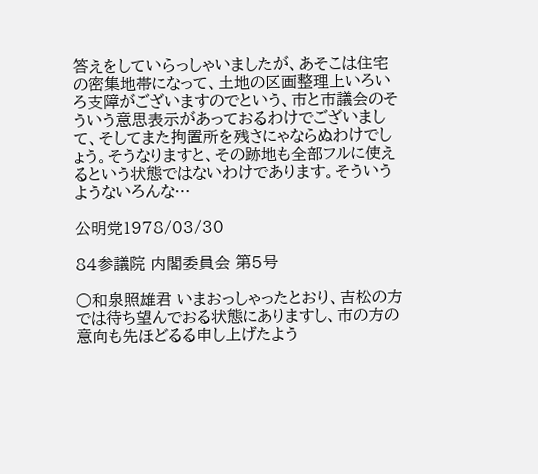答えをしていらっしゃいましたが、あそこは住宅の密集地帯になって、土地の区画整理上いろいろ支障がございますのでという、市と市議会のそういう意思表示があっておるわけでございまして、そしてまた拘置所を残さにゃならぬわけでしょう。そうなりますと、その跡地も全部フルに使えるという状態ではないわけであります。そういうようないろんな…

公明党1978/03/30

84参議院 内閣委員会 第5号

○和泉照雄君 いまおっしゃったとおり、吉松の方では待ち望んでおる状態にありますし、市の方の意向も先ほどるる申し上げたよう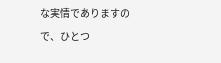な実情でありますので、ひとつ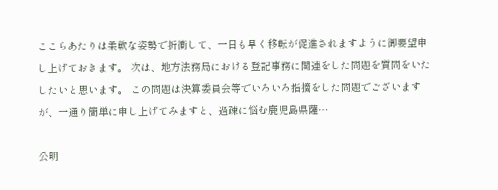ここらあたりは柔軟な姿勢で折衝して、一日も早く移転が促進されますように御要望申し上げておきます。 次は、地方法務局における登記事務に関連をした問題を質問をいたしたいと思います。 この問題は決算委員会等でいろいろ指摘をした問題でございますが、一通り簡単に申し上げてみますと、過疎に悩む鹿児島県薩…

公明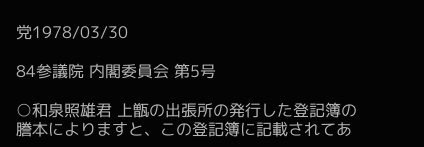党1978/03/30

84参議院 内閣委員会 第5号

○和泉照雄君 上甑の出張所の発行した登記簿の謄本によりますと、この登記簿に記載されてあ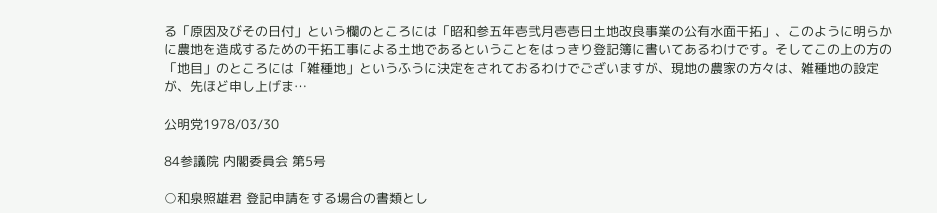る「原因及びその日付」という欄のところには「昭和参五年壱弐月壱壱日土地改良事業の公有水面干拓」、このように明らかに農地を造成するための干拓工事による土地であるということをはっきり登記簿に書いてあるわけです。そしてこの上の方の「地目」のところには「雑種地」というふうに決定をされておるわけでございますが、現地の農家の方々は、雑種地の設定が、先ほど申し上げま…

公明党1978/03/30

84参議院 内閣委員会 第5号

○和泉照雄君 登記申請をする場合の書類とし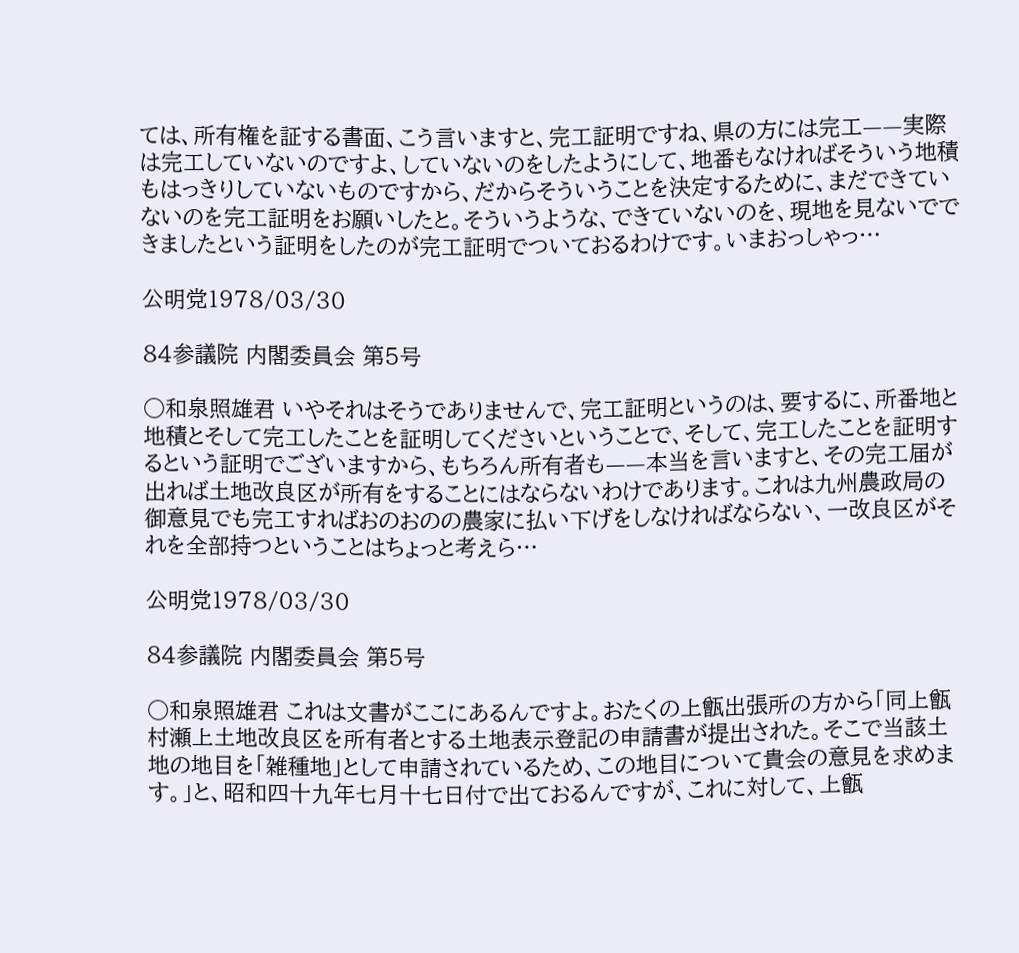ては、所有権を証する書面、こう言いますと、完工証明ですね、県の方には完工——実際は完工していないのですよ、していないのをしたようにして、地番もなければそういう地積もはっきりしていないものですから、だからそういうことを決定するために、まだできていないのを完工証明をお願いしたと。そういうような、できていないのを、現地を見ないでできましたという証明をしたのが完工証明でついておるわけです。いまおっしゃっ…

公明党1978/03/30

84参議院 内閣委員会 第5号

○和泉照雄君 いやそれはそうでありませんで、完工証明というのは、要するに、所番地と地積とそして完工したことを証明してくださいということで、そして、完工したことを証明するという証明でございますから、もちろん所有者も——本当を言いますと、その完工届が出れば土地改良区が所有をすることにはならないわけであります。これは九州農政局の御意見でも完工すればおのおのの農家に払い下げをしなければならない、一改良区がそれを全部持つということはちょっと考えら…

公明党1978/03/30

84参議院 内閣委員会 第5号

○和泉照雄君 これは文書がここにあるんですよ。おたくの上甑出張所の方から「同上甑村瀬上土地改良区を所有者とする土地表示登記の申請書が提出された。そこで当該土地の地目を「雑種地」として申請されているため、この地目について貴会の意見を求めます。」と、昭和四十九年七月十七日付で出ておるんですが、これに対して、上甑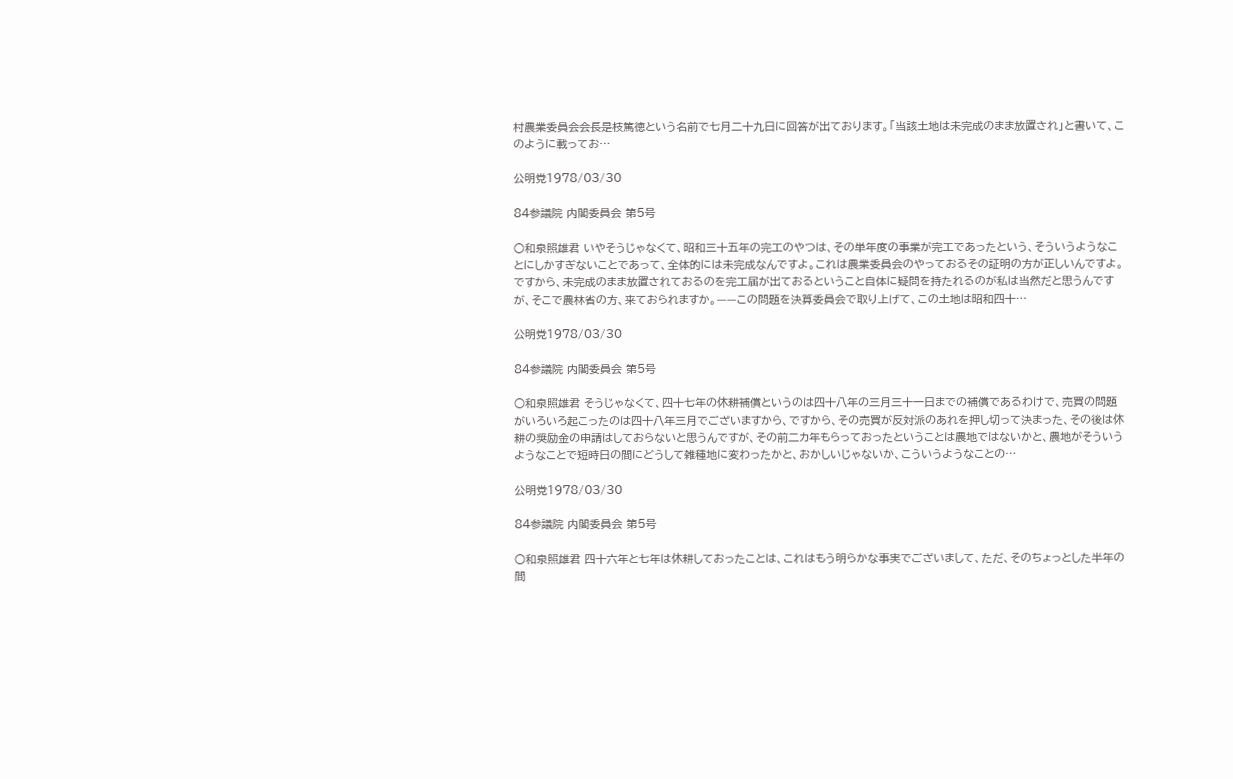村農業委員会会長是枝篤徳という名前で七月二十九日に回答が出ております。「当該土地は未完成のまま放置され」と書いて、このように載ってお…

公明党1978/03/30

84参議院 内閣委員会 第5号

○和泉照雄君 いやそうじゃなくて、昭和三十五年の完工のやつは、その単年度の事業が完工であったという、そういうようなことにしかすぎないことであって、全体的には未完成なんですよ。これは農業委員会のやっておるその証明の方が正しいんですよ。ですから、未完成のまま放置されておるのを完工届が出ておるということ自体に疑問を持たれるのが私は当然だと思うんですが、そこで農林省の方、来ておられますか。——この問題を決算委員会で取り上げて、この土地は昭和四十…

公明党1978/03/30

84参議院 内閣委員会 第5号

○和泉照雄君 そうじゃなくて、四十七年の休耕補償というのは四十八年の三月三十一日までの補償であるわけで、売買の問題がいろいろ起こったのは四十八年三月でございますから、ですから、その売買が反対派のあれを押し切って決まった、その後は休耕の奨励金の申請はしておらないと思うんですが、その前二カ年もらっておったということは農地ではないかと、農地がそういうようなことで短時日の間にどうして雑種地に変わったかと、おかしいじゃないか、こういうようなことの…

公明党1978/03/30

84参議院 内閣委員会 第5号

○和泉照雄君 四十六年と七年は休耕しておったことは、これはもう明らかな事実でございまして、ただ、そのちょっとした半年の間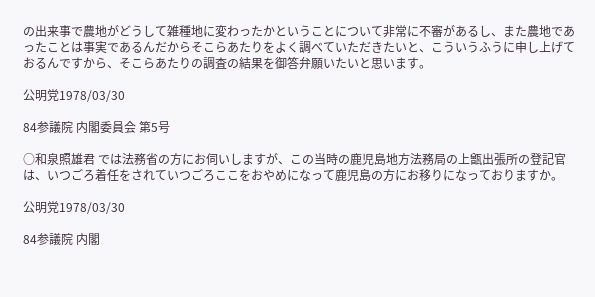の出来事で農地がどうして雑種地に変わったかということについて非常に不審があるし、また農地であったことは事実であるんだからそこらあたりをよく調べていただきたいと、こういうふうに申し上げておるんですから、そこらあたりの調査の結果を御答弁願いたいと思います。

公明党1978/03/30

84参議院 内閣委員会 第5号

○和泉照雄君 では法務省の方にお伺いしますが、この当時の鹿児島地方法務局の上甑出張所の登記官は、いつごろ着任をされていつごろここをおやめになって鹿児島の方にお移りになっておりますか。

公明党1978/03/30

84参議院 内閣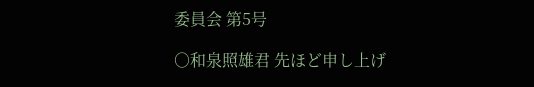委員会 第5号

○和泉照雄君 先ほど申し上げ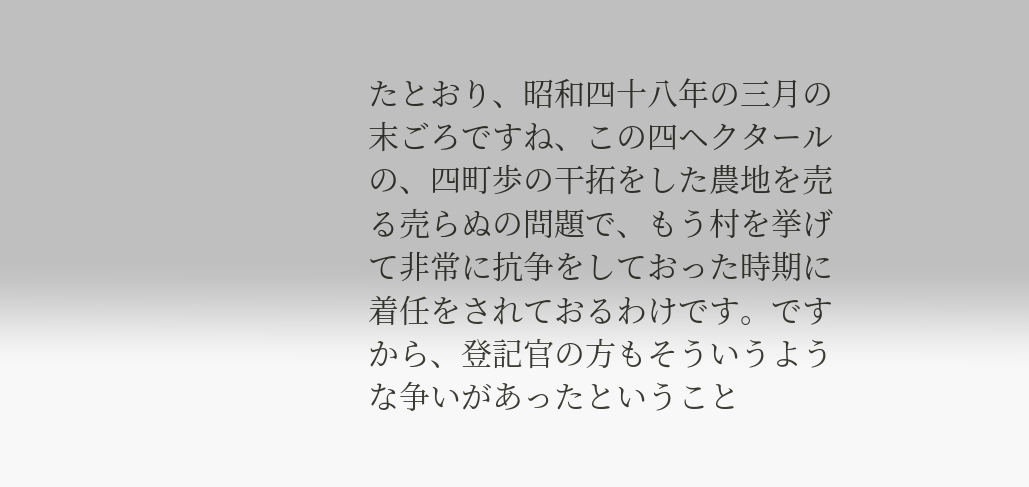たとおり、昭和四十八年の三月の末ごろですね、この四ヘクタールの、四町歩の干拓をした農地を売る売らぬの問題で、もう村を挙げて非常に抗争をしておった時期に着任をされておるわけです。ですから、登記官の方もそういうような争いがあったということ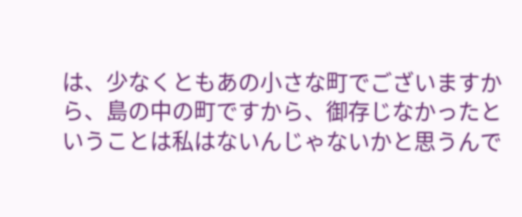は、少なくともあの小さな町でございますから、島の中の町ですから、御存じなかったということは私はないんじゃないかと思うんで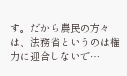す。だから農民の方々は、法務省というのは権力に迎合しないで…